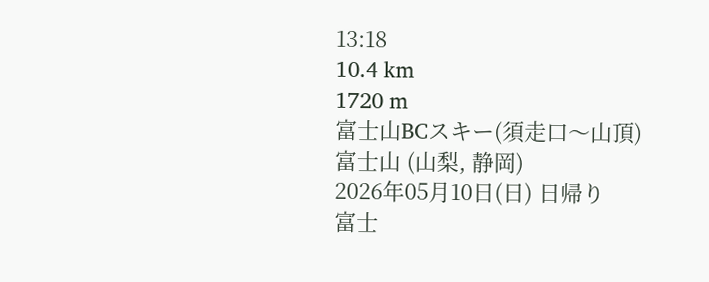13:18
10.4 km
1720 m
富士山BCスキー(須走口〜山頂)
富士山 (山梨, 静岡)
2026年05月10日(日) 日帰り
富士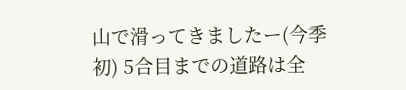山で滑ってきましたー(今季初) 5合目までの道路は全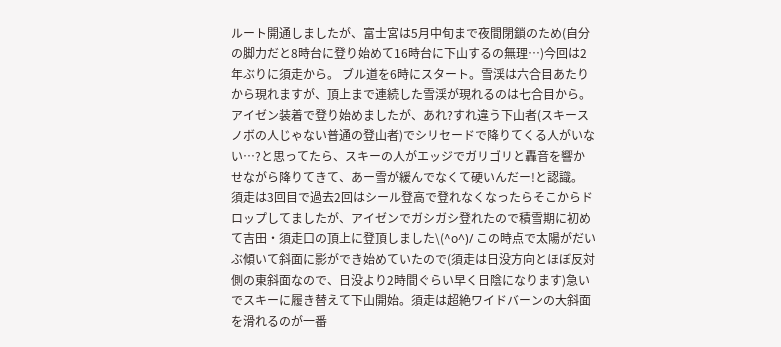ルート開通しましたが、富士宮は5月中旬まで夜間閉鎖のため(自分の脚力だと8時台に登り始めて16時台に下山するの無理…)今回は2年ぶりに須走から。 ブル道を6時にスタート。雪渓は六合目あたりから現れますが、頂上まで連続した雪渓が現れるのは七合目から。アイゼン装着で登り始めましたが、あれ?すれ違う下山者(スキースノボの人じゃない普通の登山者)でシリセードで降りてくる人がいない…?と思ってたら、スキーの人がエッジでガリゴリと轟音を響かせながら降りてきて、あー雪が緩んでなくて硬いんだー!と認識。 須走は3回目で過去2回はシール登高で登れなくなったらそこからドロップしてましたが、アイゼンでガシガシ登れたので積雪期に初めて吉田・須走口の頂上に登頂しました\(^o^)/ この時点で太陽がだいぶ傾いて斜面に影ができ始めていたので(須走は日没方向とほぼ反対側の東斜面なので、日没より2時間ぐらい早く日陰になります)急いでスキーに履き替えて下山開始。須走は超絶ワイドバーンの大斜面を滑れるのが一番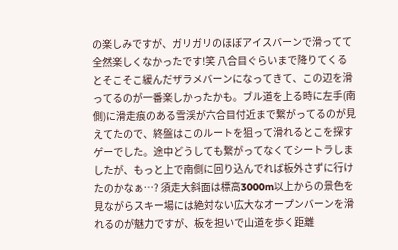の楽しみですが、ガリガリのほぼアイスバーンで滑ってて全然楽しくなかったです!笑 八合目ぐらいまで降りてくるとそこそこ緩んだザラメバーンになってきて、この辺を滑ってるのが一番楽しかったかも。ブル道を上る時に左手(南側)に滑走痕のある雪渓が六合目付近まで繋がってるのが見えてたので、終盤はこのルートを狙って滑れるとこを探すゲーでした。途中どうしても繋がってなくてシートラしましたが、もっと上で南側に回り込んでれば板外さずに行けたのかなぁ…? 須走大斜面は標高3000m以上からの景色を見ながらスキー場には絶対ない広大なオープンバーンを滑れるのが魅力ですが、板を担いで山道を歩く距離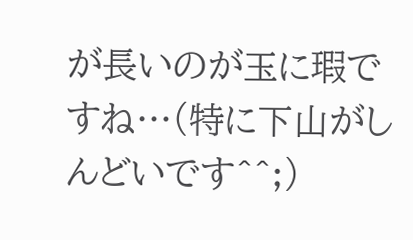が長いのが玉に瑕ですね…(特に下山がしんどいです^^;)